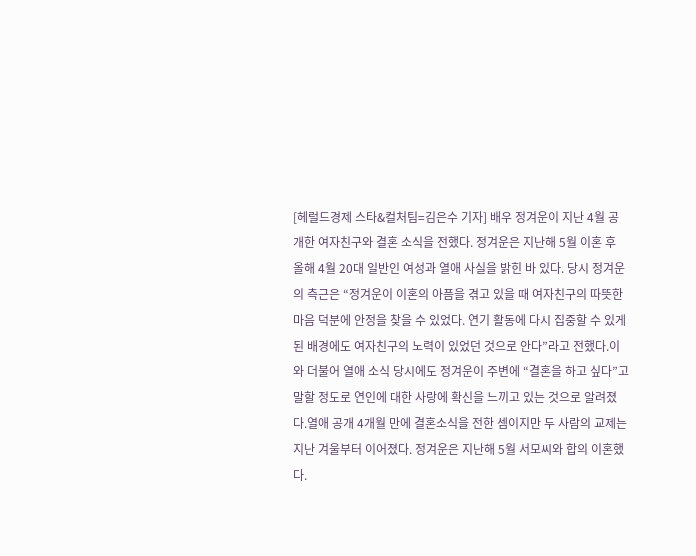[헤럴드경제 스타&컬처팀=김은수 기자] 배우 정겨운이 지난 4월 공개한 여자친구와 결혼 소식을 전했다. 정겨운은 지난해 5월 이혼 후 올해 4월 20대 일반인 여성과 열애 사실을 밝힌 바 있다. 당시 정겨운의 측근은 “정겨운이 이혼의 아픔을 겪고 있을 때 여자친구의 따뜻한 마음 덕분에 안정을 찾을 수 있었다. 연기 활동에 다시 집중할 수 있게 된 배경에도 여자친구의 노력이 있었던 것으로 안다”라고 전했다.이와 더불어 열애 소식 당시에도 정겨운이 주변에 “결혼을 하고 싶다”고 말할 정도로 연인에 대한 사랑에 확신을 느끼고 있는 것으로 알려졌다.열애 공개 4개월 만에 결혼소식을 전한 셈이지만 두 사람의 교제는 지난 겨울부터 이어졌다. 정겨운은 지난해 5월 서모씨와 합의 이혼했다.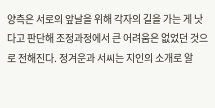양측은 서로의 앞날을 위해 각자의 길을 가는 게 낫다고 판단해 조정과정에서 큰 어려움은 없었던 것으로 전해진다. 정겨운과 서씨는 지인의 소개로 알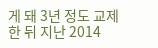게 돼 3년 정도 교제한 뒤 지난 2014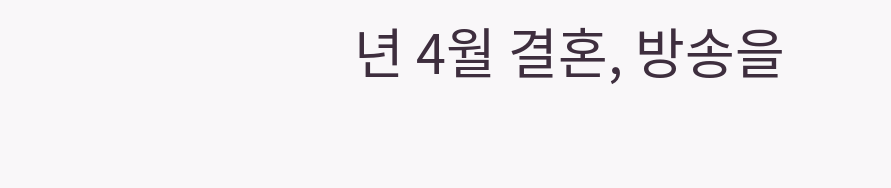년 4월 결혼, 방송을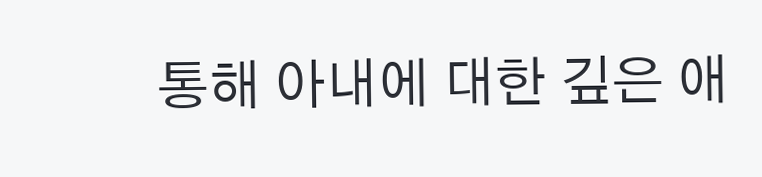통해 아내에 대한 깊은 애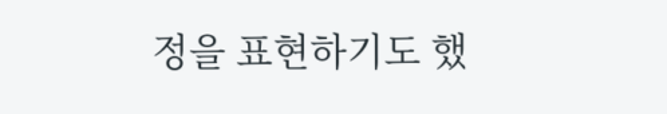정을 표현하기도 했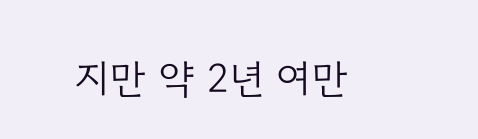지만 약 2년 여만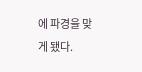에 파경을 맞게 됐다.